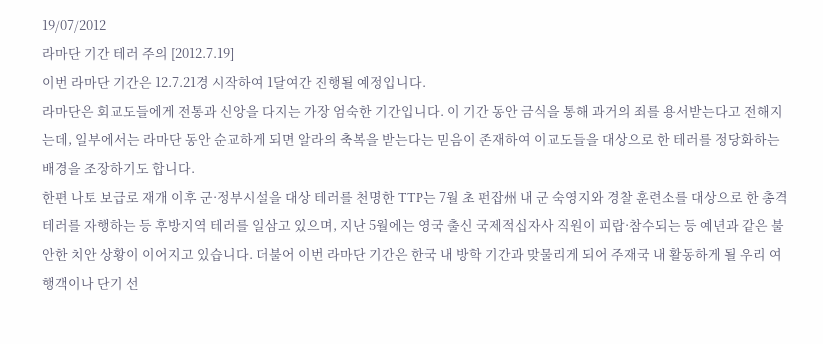19/07/2012
라마단 기간 테러 주의 [2012.7.19]
이번 라마단 기간은 12.7.21경 시작하여 1달여간 진행될 예정입니다.
라마단은 회교도들에게 전통과 신앙을 다지는 가장 엄숙한 기간입니다. 이 기간 동안 금식을 통해 과거의 죄를 용서받는다고 전해지는데, 일부에서는 라마단 동안 순교하게 되면 알라의 축복을 받는다는 믿음이 존재하여 이교도들을 대상으로 한 테러를 정당화하는 배경을 조장하기도 합니다.
한편 나토 보급로 재개 이후 군·정부시설을 대상 테러를 천명한 TTP는 7월 초 펀잡州 내 군 숙영지와 경찰 훈련소를 대상으로 한 총격 테러를 자행하는 등 후방지역 테러를 일삼고 있으며, 지난 5월에는 영국 출신 국제적십자사 직원이 피랍·참수되는 등 예년과 같은 불안한 치안 상황이 이어지고 있습니다. 더불어 이번 라마단 기간은 한국 내 방학 기간과 맞물리게 되어 주재국 내 활동하게 될 우리 여행객이나 단기 선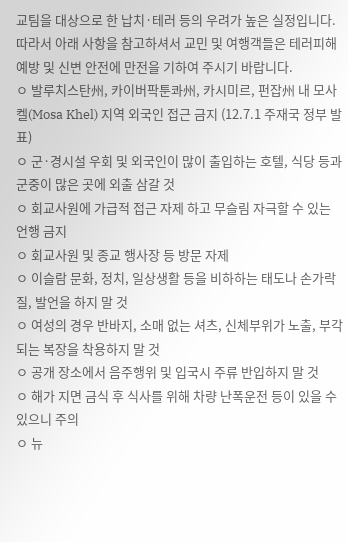교팀을 대상으로 한 납치·테러 등의 우려가 높은 실정입니다.
따라서 아래 사항을 참고하셔서 교민 및 여행객들은 테러피해 예방 및 신변 안전에 만전을 기하여 주시기 바랍니다.
ㅇ 발루치스탄州, 카이버팍툰콰州, 카시미르, 펀잡州 내 모사 켈(Mosa Khel) 지역 외국인 접근 금지 (12.7.1 주재국 정부 발표)
ㅇ 군·경시설 우회 및 외국인이 많이 출입하는 호텔, 식당 등과 군중이 많은 곳에 외출 삼갈 것
ㅇ 회교사원에 가급적 접근 자제 하고 무슬림 자극할 수 있는 언행 금지
ㅇ 회교사원 및 종교 행사장 등 방문 자제
ㅇ 이슬람 문화, 정치, 일상생활 등을 비하하는 태도나 손가락질, 발언을 하지 말 것
ㅇ 여성의 경우 반바지, 소매 없는 셔츠, 신체부위가 노출, 부각되는 복장을 착용하지 말 것
ㅇ 공개 장소에서 음주행위 및 입국시 주류 반입하지 말 것
ㅇ 해가 지면 금식 후 식사를 위해 차량 난폭운전 등이 있을 수 있으니 주의
ㅇ 뉴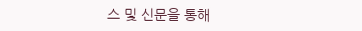스 및 신문을 통해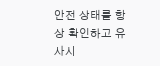안전 상태를 항상 확인하고 유사시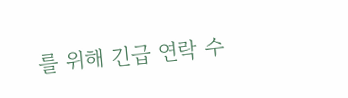를 위해 긴급 연락 수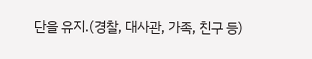단을 유지.(경찰, 대사관, 가족, 친구 등)